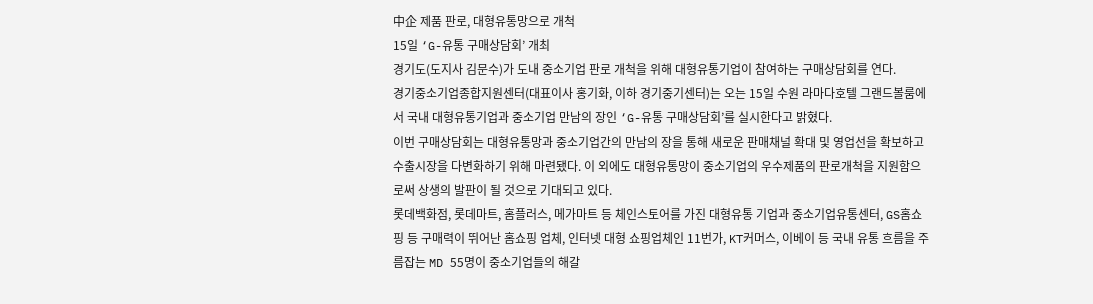中企 제품 판로, 대형유통망으로 개척
15일 ‘G-유통 구매상담회’ 개최
경기도(도지사 김문수)가 도내 중소기업 판로 개척을 위해 대형유통기업이 참여하는 구매상담회를 연다.
경기중소기업종합지원센터(대표이사 홍기화, 이하 경기중기센터)는 오는 15일 수원 라마다호텔 그랜드볼룸에서 국내 대형유통기업과 중소기업 만남의 장인 ‘G-유통 구매상담회’를 실시한다고 밝혔다.
이번 구매상담회는 대형유통망과 중소기업간의 만남의 장을 통해 새로운 판매채널 확대 및 영업선을 확보하고 수출시장을 다변화하기 위해 마련됐다. 이 외에도 대형유통망이 중소기업의 우수제품의 판로개척을 지원함으로써 상생의 발판이 될 것으로 기대되고 있다.
롯데백화점, 롯데마트, 홈플러스, 메가마트 등 체인스토어를 가진 대형유통 기업과 중소기업유통센터, GS홈쇼핑 등 구매력이 뛰어난 홈쇼핑 업체, 인터넷 대형 쇼핑업체인 11번가, KT커머스, 이베이 등 국내 유통 흐름을 주름잡는 MD 55명이 중소기업들의 해갈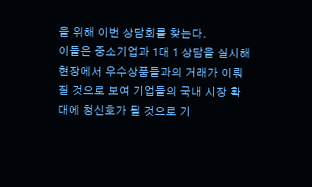을 위해 이번 상담회를 찾는다.
이들은 중소기업과 1대 1 상담을 실시해 현장에서 우수상품들과의 거래가 이뤄질 것으로 보여 기업들의 국내 시장 확대에 청신호가 될 것으로 기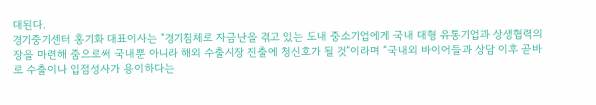대된다.
경기중기센터 홍기화 대표이사는 “경기침체로 자금난을 겪고 있는 도내 중소기업에게 국내 대형 유통기업과 상생협력의 장을 마련해 줌으로써 국내뿐 아니라 해외 수출시장 진출에 청신호가 될 것”이라며 “국내외 바이어들과 상담 이후 곧바로 수출이나 입점성사가 용이하다는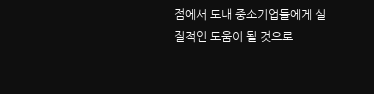점에서 도내 중소기업들에게 실질적인 도움이 될 것으로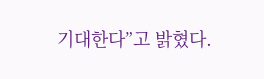기대한다”고 밝혔다.